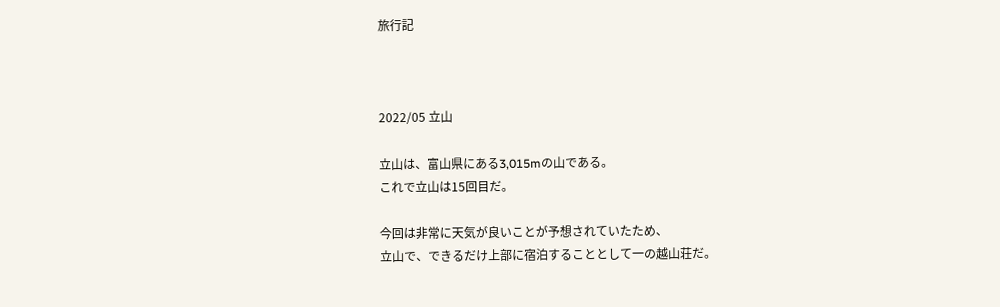旅行記



2022/05 立山

立山は、富山県にある3,015mの山である。
これで立山は15回目だ。

今回は非常に天気が良いことが予想されていたため、
立山で、できるだけ上部に宿泊することとして一の越山荘だ。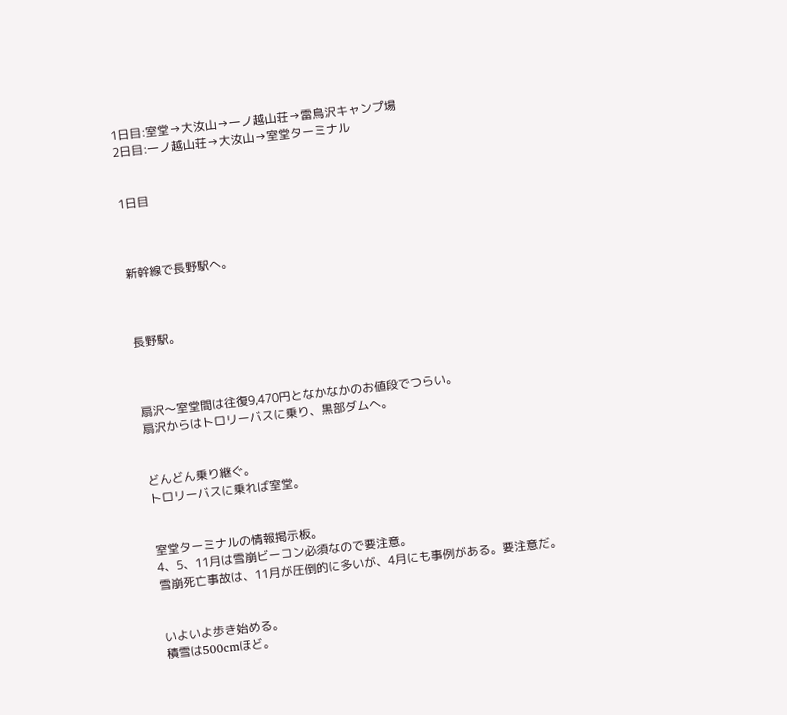1日目:室堂→大汝山→一ノ越山荘→雷鳥沢キャンプ場
2日目:一ノ越山荘→大汝山→室堂ターミナル


1日目



新幹線で長野駅へ。



長野駅。



扇沢〜室堂間は往復9,470円となかなかのお値段でつらい。
扇沢からはトロリーバスに乗り、黒部ダムへ。


どんどん乗り継ぐ。
トロリーバスに乗れば室堂。


室堂ターミナルの情報掲示板。
4、5、11月は雪崩ビーコン必須なので要注意。
雪崩死亡事故は、11月が圧倒的に多いが、4月にも事例がある。要注意だ。


いよいよ歩き始める。
積雪は500cmほど。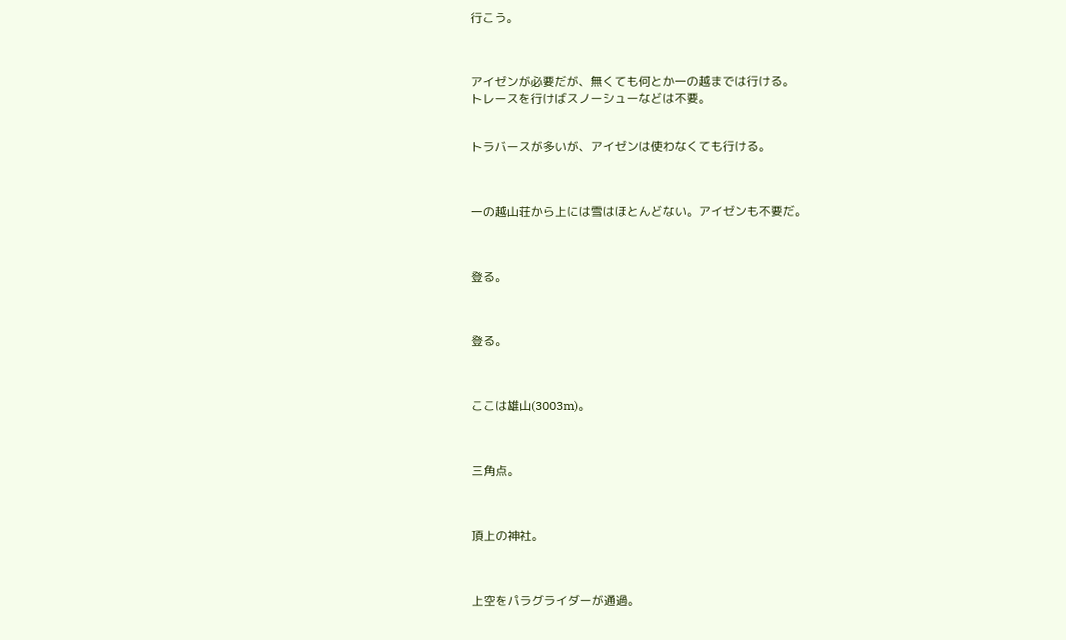行こう。



アイゼンが必要だが、無くても何とか一の越までは行ける。
トレースを行けばスノーシューなどは不要。


トラバースが多いが、アイゼンは使わなくても行ける。



一の越山荘から上には雪はほとんどない。アイゼンも不要だ。



登る。



登る。



ここは雄山(3003m)。



三角点。



頂上の神社。



上空をパラグライダーが通過。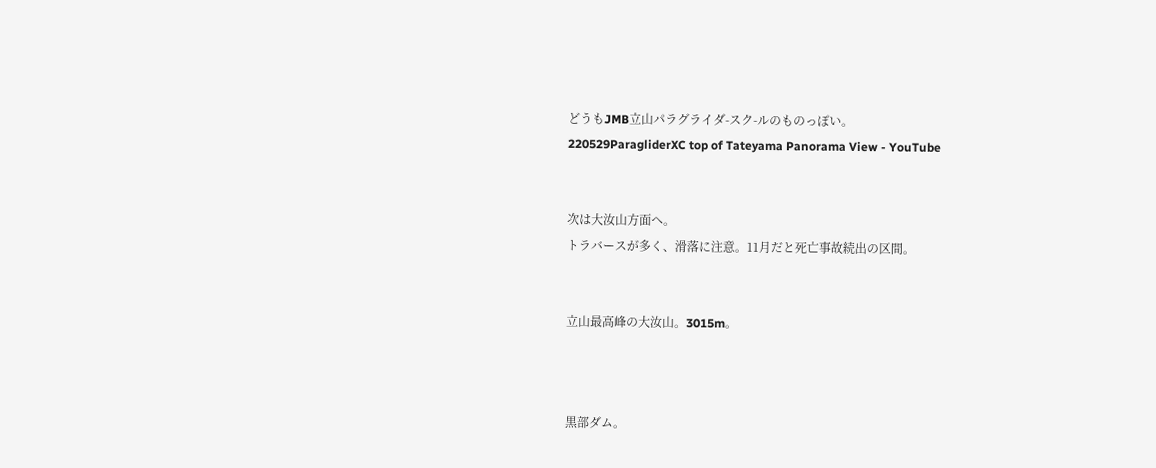どうもJMB立山パラグライダ-スク-ルのものっぽい。
220529ParagliderXC top of Tateyama Panorama View - YouTube


次は大汝山方面へ。
トラバースが多く、滑落に注意。11月だと死亡事故続出の区間。


立山最高峰の大汝山。3015m。



黒部ダム。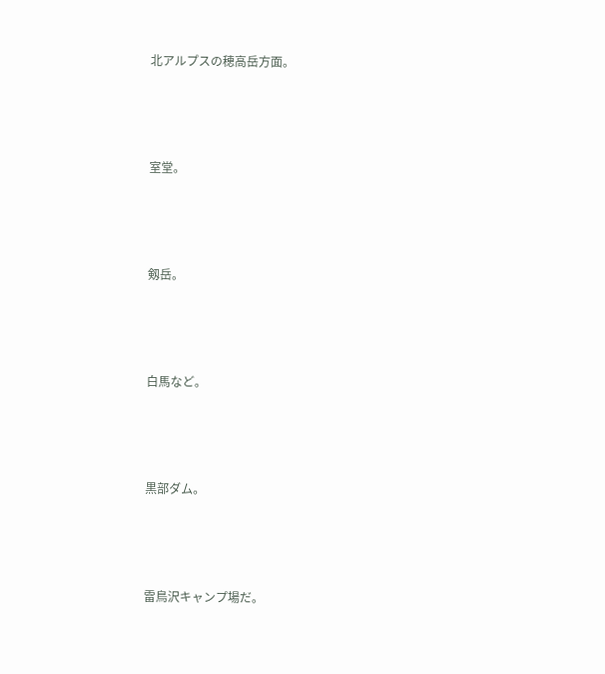北アルプスの穂高岳方面。



室堂。



剱岳。



白馬など。



黒部ダム。



雷鳥沢キャンプ場だ。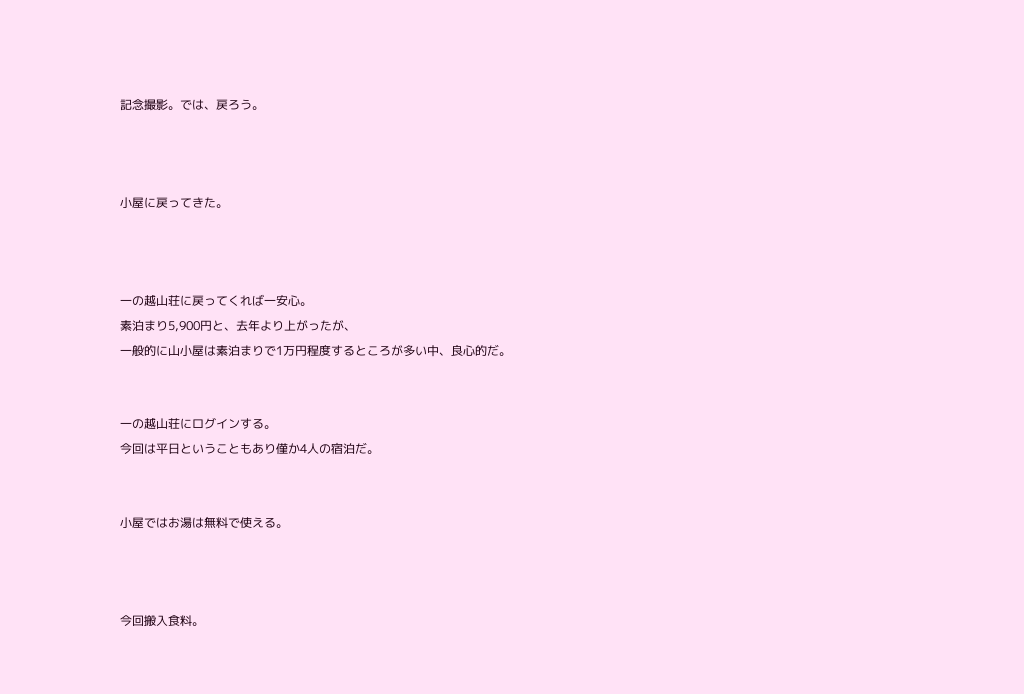記念撮影。では、戻ろう。



小屋に戻ってきた。



一の越山荘に戻ってくれば一安心。
素泊まり5,900円と、去年より上がったが、
一般的に山小屋は素泊まりで1万円程度するところが多い中、良心的だ。


一の越山荘にログインする。
今回は平日ということもあり僅か4人の宿泊だ。


小屋ではお湯は無料で使える。



今回搬入食料。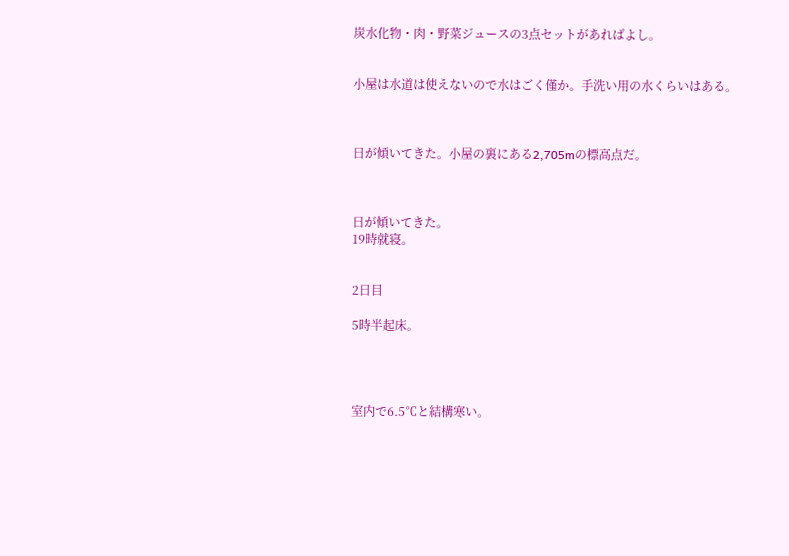炭水化物・肉・野菜ジュースの3点セットがあればよし。


小屋は水道は使えないので水はごく僅か。手洗い用の水くらいはある。



日が傾いてきた。小屋の裏にある2,705mの標高点だ。



日が傾いてきた。
19時就寝。


2日目

5時半起床。




室内で6.5℃と結構寒い。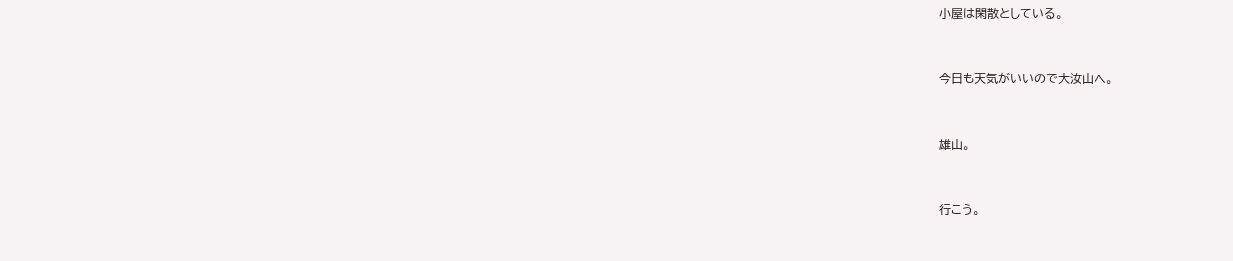小屋は閑散としている。



今日も天気がいいので大汝山へ。



雄山。



行こう。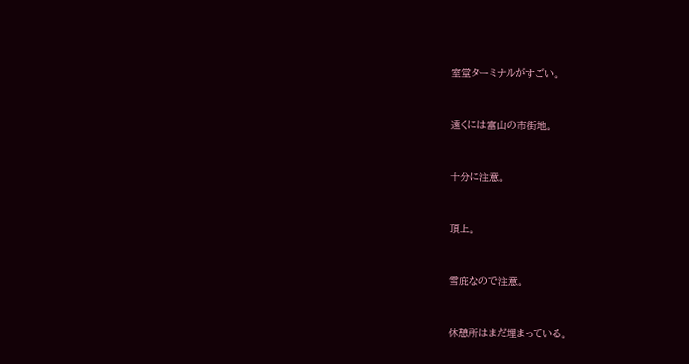室堂ターミナルがすごい。



遠くには富山の市街地。



十分に注意。



頂上。



雪庇なので注意。



休憩所はまだ埋まっている。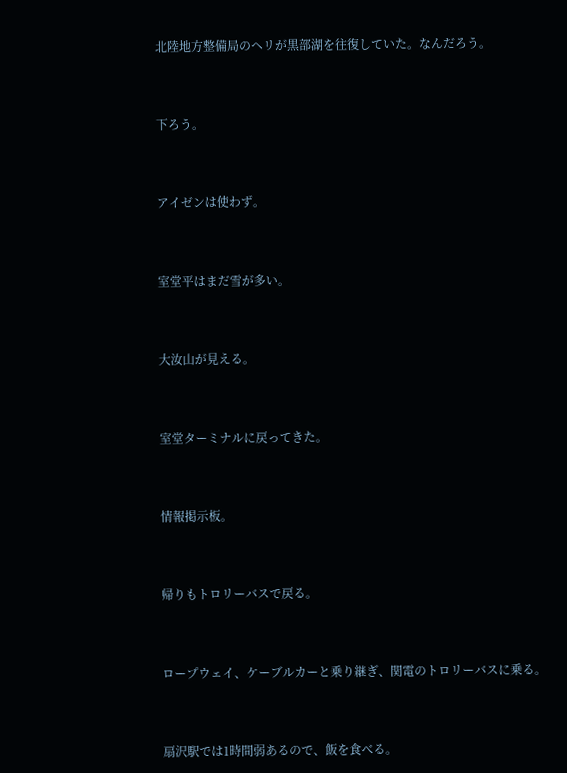北陸地方整備局のヘリが黒部湖を往復していた。なんだろう。



下ろう。



アイゼンは使わず。



室堂平はまだ雪が多い。



大汝山が見える。



室堂ターミナルに戻ってきた。



情報掲示板。



帰りもトロリーバスで戻る。



ロープウェイ、ケーブルカーと乗り継ぎ、関電のトロリーバスに乗る。



扇沢駅では1時間弱あるので、飯を食べる。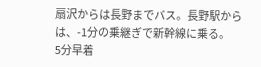扇沢からは長野までバス。長野駅からは、-1分の乗継ぎで新幹線に乗る。
5分早着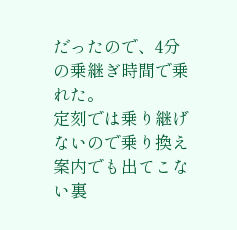だったので、4分の乗継ぎ時間で乗れた。
定刻では乗り継げないので乗り換え案内でも出てこない裏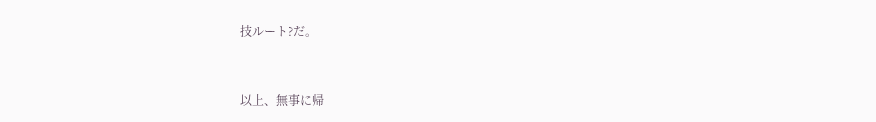技ルート?だ。


以上、無事に帰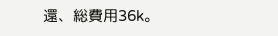還、総費用36k。